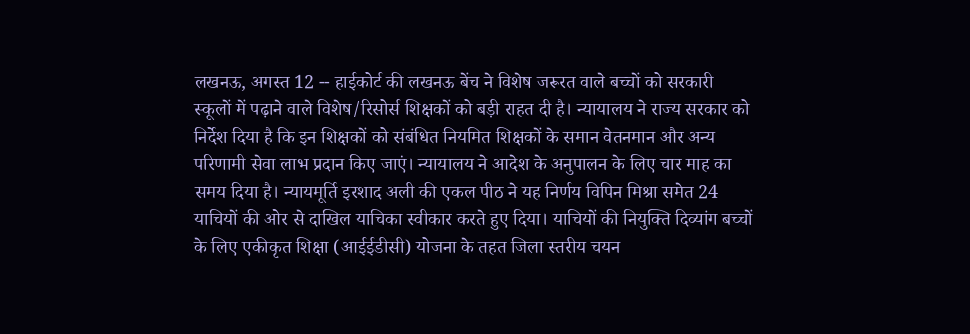लखनऊ, अगस्त 12 -- हाईकोर्ट की लखनऊ बेंच ने विशेष जरूरत वाले बच्चों को सरकारी स्कूलों में पढ़ाने वाले विशेष/रिसोर्स शिक्षकों को बड़ी राहत दी है। न्यायालय ने राज्य सरकार को निर्देश दिया है कि इन शिक्षकों को संबंधित नियमित शिक्षकों के समान वेतनमान और अन्य परिणामी सेवा लाभ प्रदान किए जाएं। न्यायालय ने आदेश के अनुपालन के लिए चार माह का समय दिया है। न्यायमूर्ति इरशाद अली की एकल पीठ ने यह निर्णय विपिन मिश्रा समेत 24 याचियों की ओर से दाखिल याचिका स्वीकार करते हुए दिया। याचियों की नियुक्ति दिव्यांग बच्चों के लिए एकीकृत शिक्षा (आईईडीसी) योजना के तहत जिला स्तरीय चयन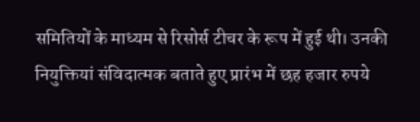समितियों के माध्यम से रिसोर्स टीचर के रूप में हुई थी। उनकी नियुक्तियां संविदात्मक बताते हुए प्रारंभ में छह हजार रुपये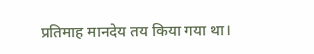प्रतिमाह मानदेय तय किया गया था।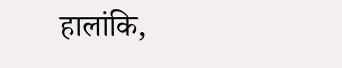हालांकि,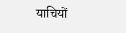याचियों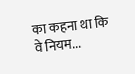का कहना था कि वे नियम...